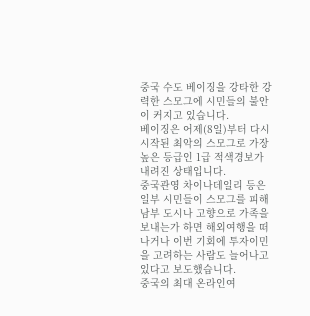중국 수도 베이징을 강타한 강력한 스모그에 시민들의 불안이 커지고 있습니다.
베이징은 어제(8일)부터 다시 시작된 최악의 스모그로 가장 높은 등급인 1급 적색경보가 내려진 상태입니다.
중국관영 차이나데일리 등은 일부 시민들이 스모그를 피해 남부 도시나 고향으로 가족을 보내는가 하면 해외여행을 떠나거나 이번 기회에 투자이민을 고려하는 사람도 늘어나고 있다고 보도했습니다.
중국의 최대 온라인여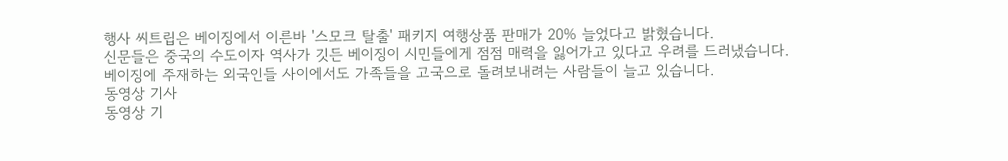행사 씨트립은 베이징에서 이른바 '스모크 탈출' 패키지 여행상품 판매가 20% 늘었다고 밝혔습니다.
신문들은 중국의 수도이자 역사가 깃든 베이징이 시민들에게 점점 매력을 잃어가고 있다고 우려를 드러냈습니다.
베이징에 주재하는 외국인들 사이에서도 가족들을 고국으로 돌려보내려는 사람들이 늘고 있습니다.
동영상 기사
동영상 기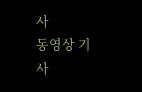사
동영상 기사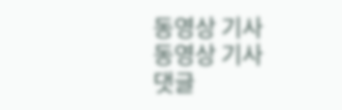동영상 기사
동영상 기사
댓글